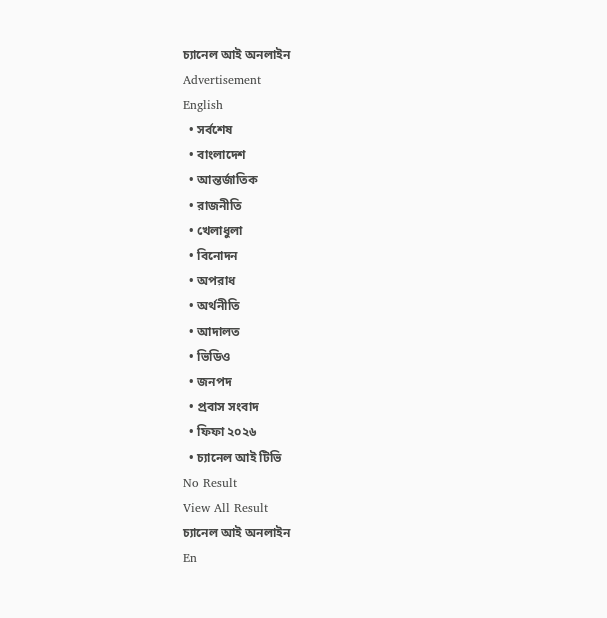চ্যানেল আই অনলাইন
Advertisement
English
  • সর্বশেষ
  • বাংলাদেশ
  • আন্তর্জাতিক
  • রাজনীতি
  • খেলাধুলা
  • বিনোদন
  • অপরাধ
  • অর্থনীতি
  • আদালত
  • ভিডিও
  • জনপদ
  • প্রবাস সংবাদ
  • ফিফা ২০২৬
  • চ্যানেল আই টিভি
No Result
View All Result
চ্যানেল আই অনলাইন
En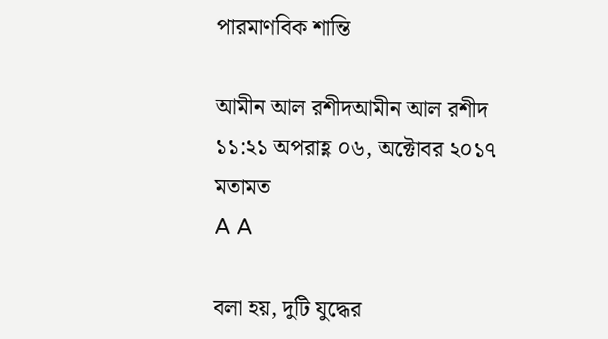পারমাণবিক শান্তি

আমীন আল রশীদআমীন আল রশীদ
১১:২১ অপরাহ্ণ ০৬, অক্টোবর ২০১৭
মতামত
A A

বলা হয়, দুটি যুদ্ধের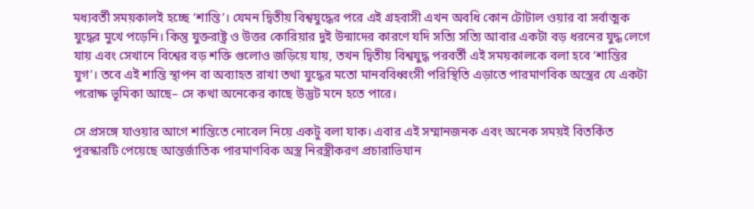মধ্যবর্তী সময়কালই হচ্ছে ‘শান্তি’। যেমন দ্বিতীয় বিশ্বযুদ্ধের পরে এই গ্রহবাসী এখন অবধি কোন টোটাল ওয়ার বা সর্বাত্মক যুদ্ধের মুখে পড়েনি। কিন্তু যুক্তরাষ্ট্র ও উত্তর কোরিয়ার দুই উন্মাদের কারণে যদি সত্যি সত্যি আবার একটা বড় ধরনের যুদ্ধ লেগে যায় এবং সেখানে বিশ্বের বড় শক্তি গুলোও জড়িয়ে যায়, তখন দ্বিতীয় বিশ্বযুদ্ধ পরবর্তী এই সময়কালকে বলা হবে ‘শান্তির যুগ’। তবে এই শান্তি স্থাপন বা অব্যাহত রাখা তথা যুদ্ধের মতো মানববিধ্বংসী পরিস্থিতি এড়াতে পারমাণবিক অস্ত্রের যে একটা পরোক্ষ ভূমিকা আছে– সে কথা অনেকের কাছে উদ্ভট মনে হতে পারে।

সে প্রসঙ্গে যাওয়ার আগে শান্তিতে নোবেল নিয়ে একটু বলা যাক। এবার এই সম্মানজনক এবং অনেক সময়ই বিতর্কিত পুরস্কারটি পেয়েছে আন্তর্জাতিক পারমাণবিক অস্ত্র নিরস্ত্রীকরণ প্রচারাভিযান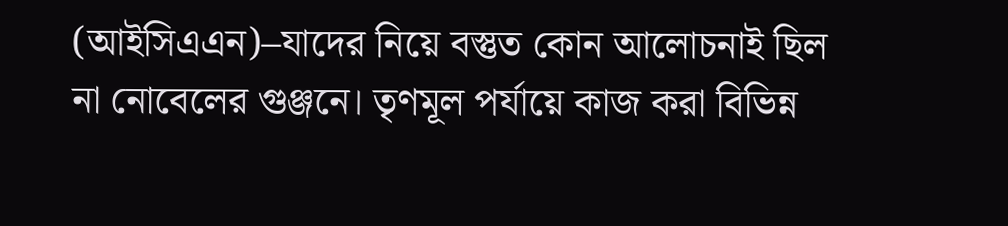(আইসিএএন)–যাদের নিয়ে বস্তুত কোন আলোচনাই ছিল না নোবেলের গুঞ্জনে। তৃণমূল পর্যায়ে কাজ করা বিভিন্ন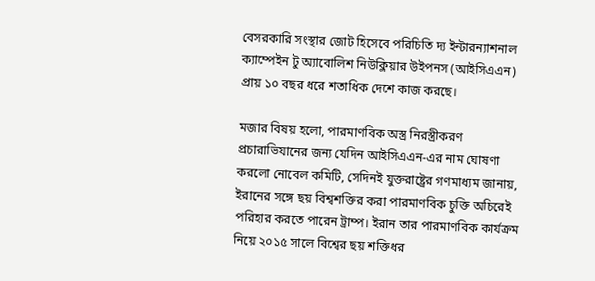বেসরকারি সংস্থার জোট হিসেবে পরিচিতি দ্য ইন্টারন্যাশনাল ক্যাম্পেইন টু অ্যাবোলিশ নিউক্লিয়ার উইপনস (আইসিএএন) প্রায় ১০ বছর ধরে শতাধিক দেশে কাজ করছে।

মজার বিষয় হলো, পারমাণবিক অস্ত্র নিরস্ত্রীকরণ প্রচারাভিযানের জন্য যেদিন আইসিএএন-এর নাম ঘোষণা করলো নোবেল কমিটি, সেদিনই যুক্তরাষ্ট্রের গণমাধ্যম জানায়, ইরানের সঙ্গে ছয় বিশ্বশক্তির করা পারমাণবিক চুক্তি অচিরেই পরিহার করতে পারেন ট্রাম্প। ইরান তার পারমাণবিক কার্যক্রম নিয়ে ২০১৫ সালে বিশ্বের ছয় শক্তিধর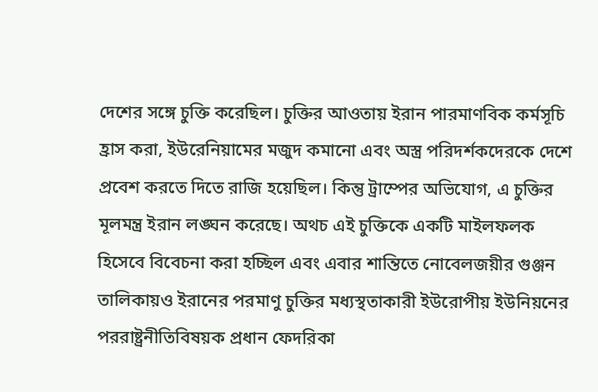দেশের সঙ্গে চুক্তি করেছিল। চুক্তির আওতায় ইরান পারমাণবিক কর্মসূচি হ্রাস করা, ইউরেনিয়ামের মজুদ কমানো এবং অস্ত্র পরিদর্শকদেরকে দেশে প্রবেশ করতে দিতে রাজি হয়েছিল। কিন্তু ট্রাম্পের অভিযোগ, এ চুক্তির মূলমন্ত্র ইরান লঙ্ঘন করেছে। অথচ এই চুক্তিকে একটি মাইলফলক হিসেবে বিবেচনা করা হচ্ছিল এবং এবার শান্তিতে নোবেলজয়ীর গুঞ্জন তালিকায়ও ইরানের পরমাণু চুক্তির মধ্যস্থতাকারী ইউরোপীয় ইউনিয়নের পররাষ্ট্রনীতিবিষয়ক প্রধান ফেদরিকা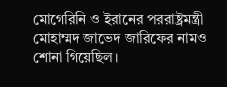মোগেরিনি ও ইরানের পররাষ্ট্রমন্ত্রী মোহাম্মদ জাভেদ জারিফের নামও শোনা গিয়েছিল।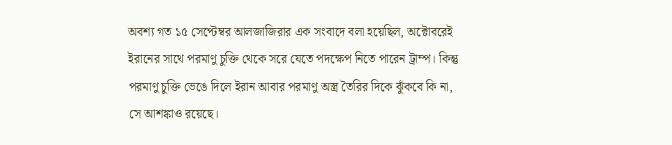অবশ্য গত ১৫ সেপ্টেম্বর আলজাজিরার এক সংবাদে বলা হয়েছিল, অক্টোবরেই ইরানের সাথে পরমাণু চুক্তি থেকে সরে যেতে পদক্ষেপ নিতে পারেন ট্রাম্প। কিন্তু পরমাণু চুক্তি ভেঙে দিলে ইরান আবার পরমাণু অস্ত্র তৈরির দিকে ঝুঁকবে কি না, সে আশঙ্কাও রয়েছে।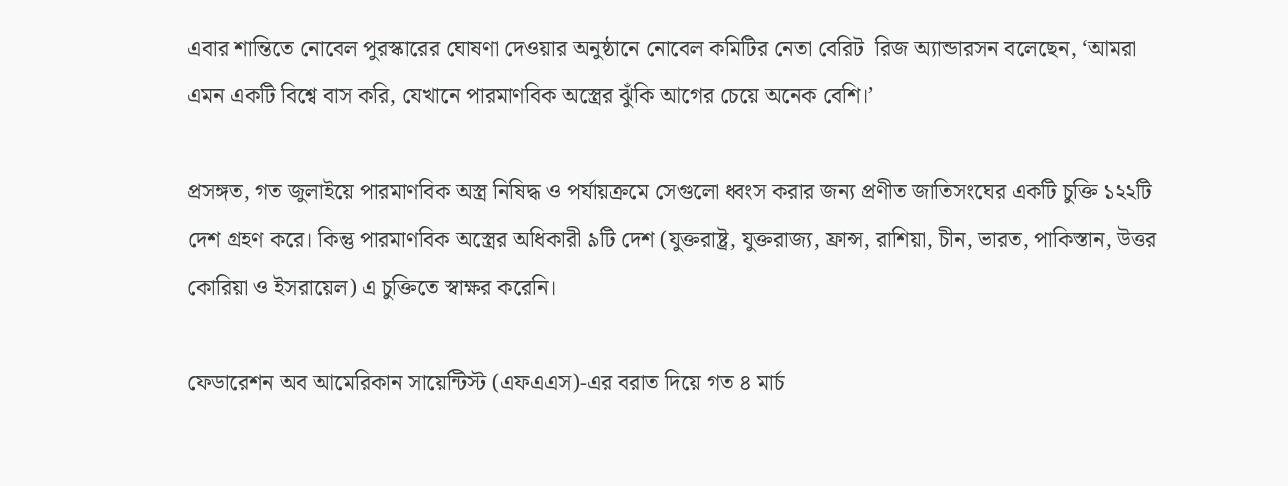এবার শান্তিতে নোবেল পুরস্কারের ঘোষণা দেওয়ার অনুষ্ঠানে নোবেল কমিটির নেতা বেরিট  রিজ অ্যান্ডারসন বলেছেন, ‘আমরা এমন একটি বিশ্বে বাস করি, যেখানে পারমাণবিক অস্ত্রের ঝুঁকি আগের চেয়ে অনেক বেশি।’

প্রসঙ্গত, গত জুলাইয়ে পারমাণবিক অস্ত্র নিষিদ্ধ ও পর্যায়ক্রমে সেগুলো ধ্বংস করার জন্য প্রণীত জাতিসংঘের একটি চুক্তি ১২২টি দেশ গ্রহণ করে। কিন্তু পারমাণবিক অস্ত্রের অধিকারী ৯টি দেশ (যুক্তরাষ্ট্র, যুক্তরাজ্য, ফ্রান্স, রাশিয়া, চীন, ভারত, পাকিস্তান, উত্তর কোরিয়া ও ইসরায়েল) এ চুক্তিতে স্বাক্ষর করেনি।

ফেডারেশন অব আমেরিকান সায়েন্টিস্ট (এফএএস)-এর বরাত দিয়ে গত ৪ মার্চ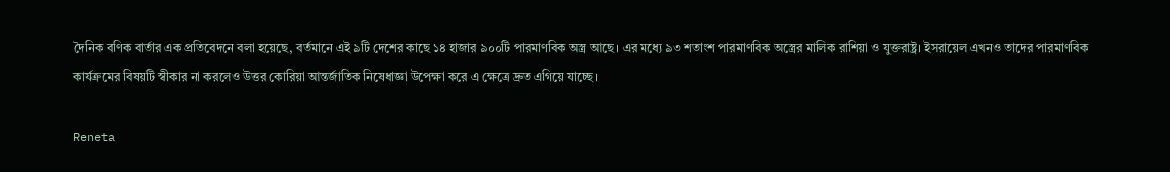দৈনিক বণিক বার্তার এক প্রতিবেদনে বলা হয়েছে, বর্তমানে এই ৯টি দেশের কাছে ১৪ হাজার ৯০০টি পারমাণবিক অস্ত্র আছে। এর মধ্যে ৯৩ শতাংশ পারমাণবিক অস্ত্রের মালিক রাশিয়া ও যুক্তরাষ্ট্র। ইসরায়েল এখনও তাদের পারমাণবিক কার্যক্রমের বিষয়টি স্বীকার না করলেও উত্তর কোরিয়া আন্তর্জাতিক নিষেধাজ্ঞা উপেক্ষা করে এ ক্ষেত্রে দ্রুত এগিয়ে যাচ্ছে।

Reneta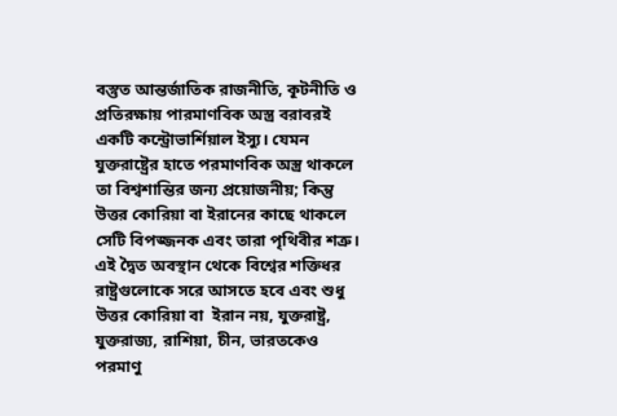বস্তুত আন্তর্জাতিক রাজনীতি, কূটনীতি ও প্রতিরক্ষায় পারমাণবিক অস্ত্র বরাবরই একটি কন্ট্রোভার্শিয়াল ইস্যু। যেমন যুক্তরাষ্ট্রের হাতে পরমাণবিক অস্ত্র থাকলে তা বিশ্বশান্তির জন্য প্রয়োজনীয়; কিন্তু উত্তর কোরিয়া বা ইরানের কাছে থাকলে সেটি বিপজ্জনক এবং তারা পৃথিবীর শত্রু। এই দ্বৈত অবস্থান থেকে বিশ্বের শক্তিধর রাষ্ট্রগুলোকে সরে আসতে হবে এবং শুধু উত্তর কোরিয়া বা  ইরান নয়, যুক্তরাষ্ট্র, যুক্তরাজ্য, রাশিয়া, চীন, ভারতকেও পরমাণু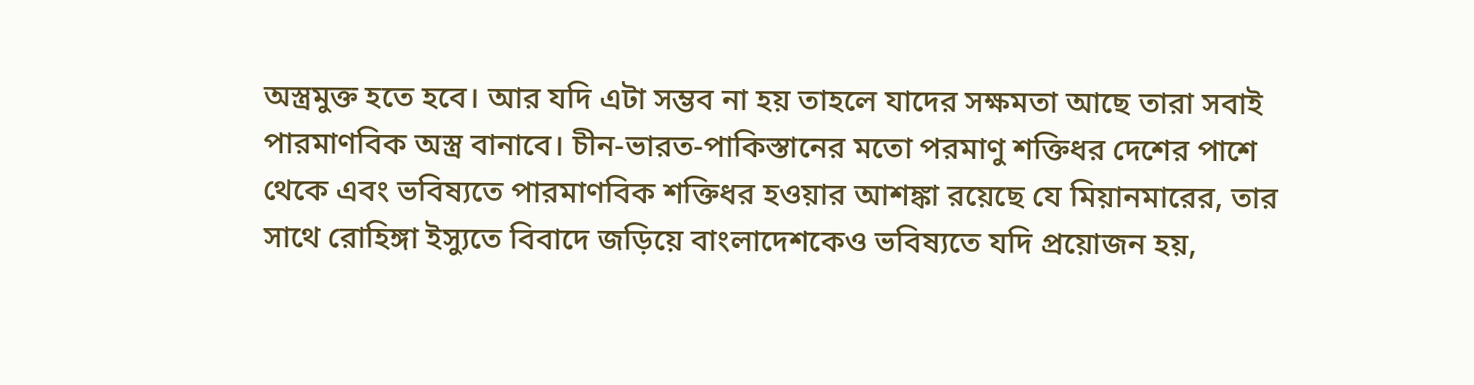অস্ত্রমুক্ত হতে হবে। আর যদি এটা সম্ভব না হয় তাহলে যাদের সক্ষমতা আছে তারা সবাই পারমাণবিক অস্ত্র বানাবে। চীন-ভারত-পাকিস্তানের মতো পরমাণু শক্তিধর দেশের পাশে থেকে এবং ভবিষ্যতে পারমাণবিক শক্তিধর হওয়ার আশঙ্কা রয়েছে যে মিয়ানমারের, তার সাথে রোহিঙ্গা ইস্যুতে বিবাদে জড়িয়ে বাংলাদেশকেও ভবিষ্যতে যদি প্রয়োজন হয়,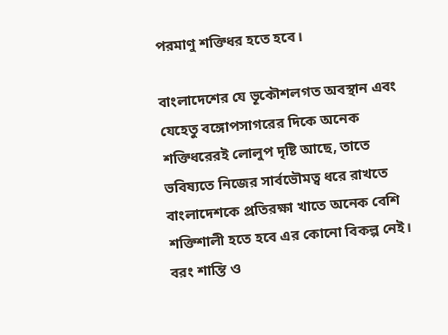পরমাণু শক্তিধর হতে হবে।

বাংলাদেশের যে ভূকৌশলগত অবস্থান এবং যেহেতু বঙ্গোপসাগরের দিকে অনেক শক্তিধরেরই লোলুপ দৃষ্টি আছে, তাতে ভবিষ্যতে নিজের সার্বভৌমত্ব ধরে রাখতে বাংলাদেশকে প্রতিরক্ষা খাতে অনেক বেশি শক্তিশালী হতে হবে এর কোনো বিকল্প নেই। বরং শান্তি ও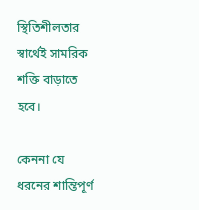স্থিতিশীলতার স্বার্থেই সামরিক শক্তি বাড়াতে হবে।

কেননা যে ধরনের শান্তিপূর্ণ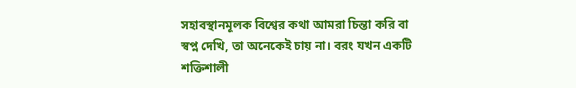সহাবস্থানমূলক বিশ্বের কথা আমরা চিন্তা করি বা স্বপ্ন দেখি, তা অনেকেই চায় না। বরং যখন একটি শক্তিশালী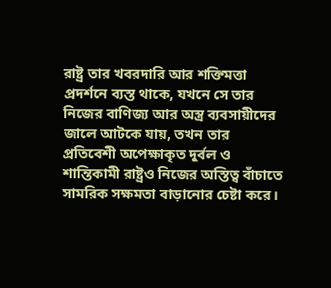রাষ্ট্র তার খবরদারি আর শক্তিমত্তা প্রদর্শনে ব্যস্ত থাকে, যখনে সে তার  নিজের বাণিজ্য আর অস্ত্র ব্যবসায়ীদের জালে আটকে যায়, তখন তার প্রতিবেশী অপেক্ষাকৃত দুর্বল ও শান্তিকামী রাষ্ট্রও নিজের অস্তিত্ব বাঁচাতে সামরিক সক্ষমতা বাড়ানোর চেষ্টা করে।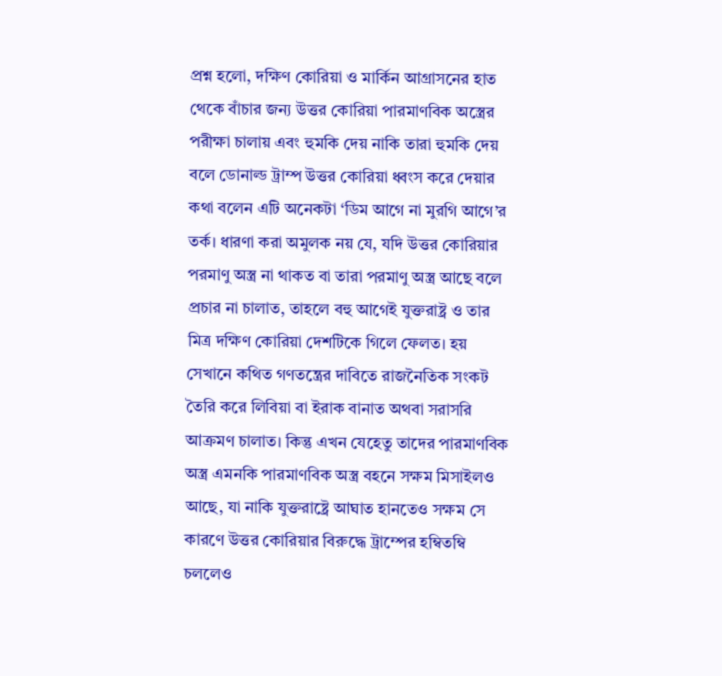প্রশ্ন হলো, দক্ষিণ কোরিয়া ও মার্কিন আগ্রাসনের হাত থেকে বাঁচার জন্য উত্তর কোরিয়া পারমাণবিক অস্ত্রের পরীক্ষা চালায় এবং হুমকি দেয় নাকি তারা হুমকি দেয় বলে ডোনাল্ড ট্রাম্প উত্তর কোরিয়া ধ্বংস করে দেয়ার কথা বলেন এটি অনেকটা ‘ডিম আগে না মুরগি আগে’র তর্ক। ধারণা করা অমুলক নয় যে, যদি উত্তর কোরিয়ার পরমাণু অস্ত্র না থাকত বা তারা পরমাণু অস্ত্র আছে বলে প্রচার না চালাত, তাহলে বহু আগেই যুক্তরাষ্ট্র ও তার মিত্র দক্ষিণ কোরিয়া দেশটিকে গিলে ফেলত। হয় সেখানে কথিত গণতন্ত্রের দাবিতে রাজনৈতিক সংকট তৈরি করে লিবিয়া বা ইরাক বানাত অথবা সরাসরি আক্রমণ চালাত। কিন্তু এখন যেহেতু তাদের পারমাণবিক অস্ত্র এমনকি পারমাণবিক অস্ত্র বহনে সক্ষম মিসাইলও আছে, যা নাকি যুক্তরাষ্ট্রে আঘাত হানতেও সক্ষম সে কারণে উত্তর কোরিয়ার বিরুদ্ধে ট্রাম্পের হম্বিতম্বি চললেও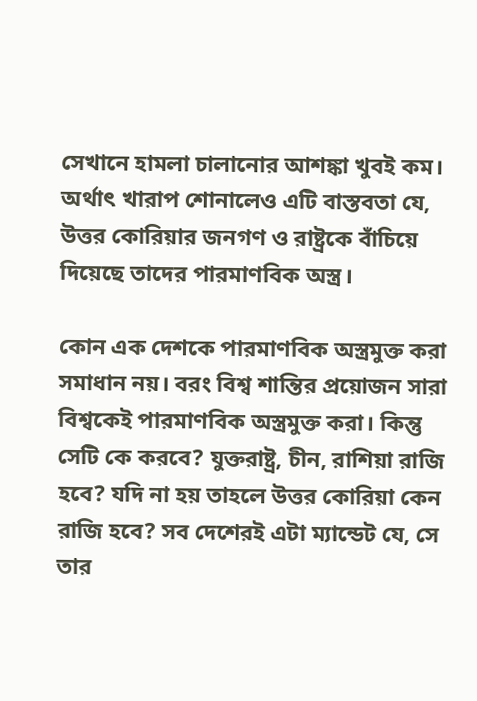সেখানে হামলা চালানোর আশঙ্কা খুবই কম। অর্থাৎ খারাপ শোনালেও এটি বাস্তবতা যে, উত্তর কোরিয়ার জনগণ ও রাষ্ট্রকে বাঁচিয়ে দিয়েছে তাদের পারমাণবিক অস্ত্র।

কোন এক দেশকে পারমাণবিক অস্ত্রমুক্ত করা সমাধান নয়। বরং বিশ্ব শান্তির প্রয়োজন সারা বিশ্বকেই পারমাণবিক অস্ত্রমুক্ত করা। কিন্তু সেটি কে করবে? যুক্তরাষ্ট্র, চীন, রাশিয়া রাজি হবে? যদি না হয় তাহলে উত্তর কোরিয়া কেন রাজি হবে? সব দেশেরই এটা ম্যান্ডেট যে, সে তার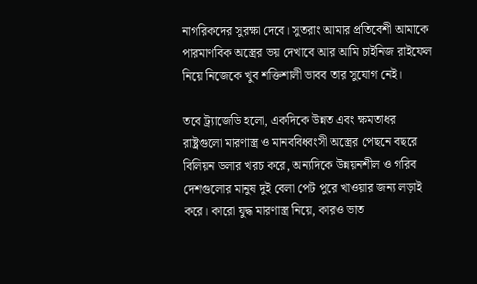নাগরিকদের সুরক্ষা দেবে। সুতরাং আমার প্রতিবেশী আমাকে পারমাণবিক অস্ত্রের ভয় দেখাবে আর আমি চাইনিজ রাইফেল নিয়ে নিজেকে খুব শক্তিশালী ভাবব তার সুযোগ নেই।

তবে ট্র্যাজেডি হলো, একদিকে উন্নত এবং ক্ষমতাধর রাষ্ট্রগুলো মারণাস্ত্র ও মানববিধ্বংসী অস্ত্রের পেছনে বছরে বিলিয়ন ডলার খরচ করে, অন্যদিকে উন্নয়নশীল ও গরিব দেশগুলোর মানুষ দুই বেলা পেট পুরে খাওয়ার জন্য লড়াই করে। কারো যুদ্ধ মারণাস্ত্র নিয়ে, কারও ভাত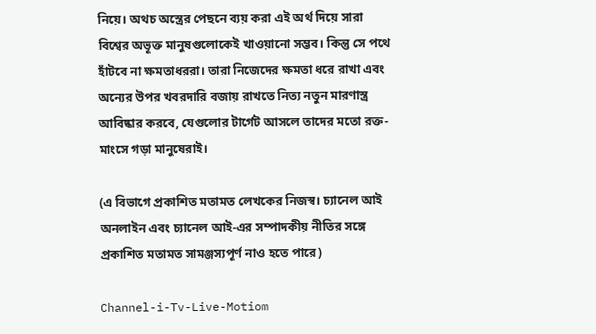নিয়ে। অথচ অস্ত্রের পেছনে ব্যয় করা এই অর্থ দিয়ে সারা বিশ্বের অভূক্ত মানুষগুলোকেই খাওয়ানো সম্ভব। কিন্তু সে পথে হাঁটবে না ক্ষমতাধররা। তারা নিজেদের ক্ষমতা ধরে রাখা এবং অন্যের উপর খবরদারি বজায় রাখতে নিত্য নতুন মারণাস্ত্র আবিষ্কার করবে, যেগুলোর টার্গেট আসলে তাদের মতো রক্ত-মাংসে গড়া মানুষেরাই।

(এ বিভাগে প্রকাশিত মতামত লেখকের নিজস্ব। চ্যানেল আই অনলাইন এবং চ্যানেল আই-এর সম্পাদকীয় নীতির সঙ্গে প্রকাশিত মতামত সামঞ্জস্যপূর্ণ নাও হতে পারে)

Channel-i-Tv-Live-Motiom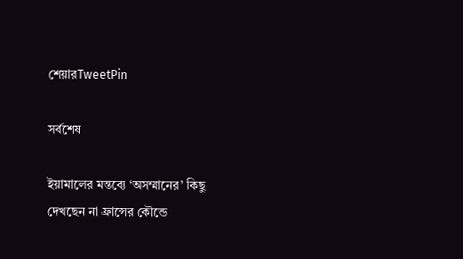শেয়ারTweetPin

সর্বশেষ

ইয়ামালের মন্তব্যে ‘অসম্মানের’ কিছু দেখছেন না ফ্রান্সের কৌন্ডে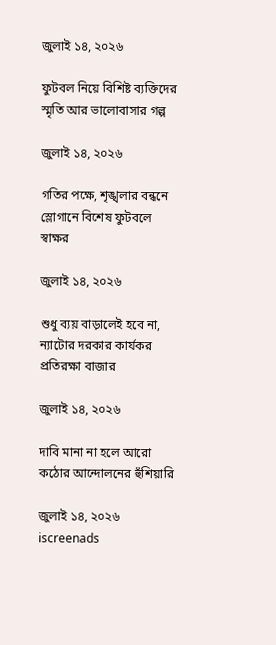জুলাই ১৪, ২০২৬

ফুটবল নিয়ে বিশিষ্ট ব্যক্তিদের স্মৃতি আর ভালোবাসার গল্প

জুলাই ১৪, ২০২৬

গতির পক্ষে, শৃঙ্খলার বন্ধনে স্লোগানে বিশেষ ফুটবলে স্বাক্ষর

জুলাই ১৪, ২০২৬

শুধু ব্যয় বাড়ালেই হবে না, ন্যাটোর দরকার কার্যকর প্রতিরক্ষা বাজার

জুলাই ১৪, ২০২৬

দাবি মানা না হলে আরো কঠোর আন্দোলনের হুঁশিয়ারি

জুলাই ১৪, ২০২৬
iscreenads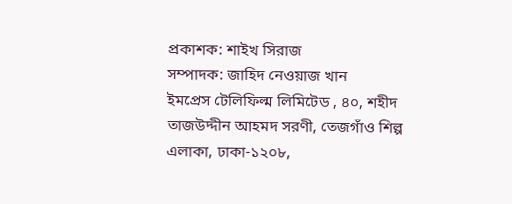প্রকাশক: শাইখ সিরাজ
সম্পাদক: জাহিদ নেওয়াজ খান
ইমপ্রেস টেলিফিল্ম লিমিটেড , ৪০, শহীদ তাজউদ্দীন আহমদ সরণী, তেজগাঁও শিল্প এলাকা, ঢাকা-১২০৮,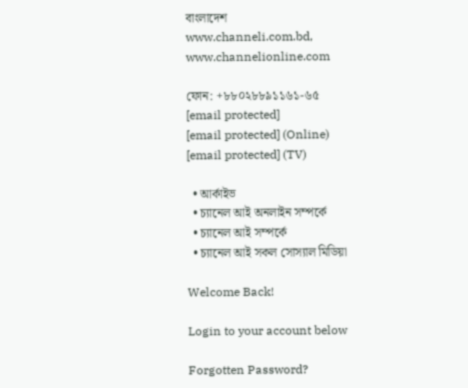বাংলাদেশ
www.channeli.com.bd,
www.channelionline.com

ফোন: +৮৮০২৮৮৯১১৬১-৬৫
[email protected]
[email protected] (Online)
[email protected] (TV)

  • আর্কাইভ
  • চ্যানেল আই অনলাইন সম্পর্কে
  • চ্যানেল আই সম্পর্কে
  • চ্যানেল আই সকল সোস্যাল মিডিয়া

Welcome Back!

Login to your account below

Forgotten Password?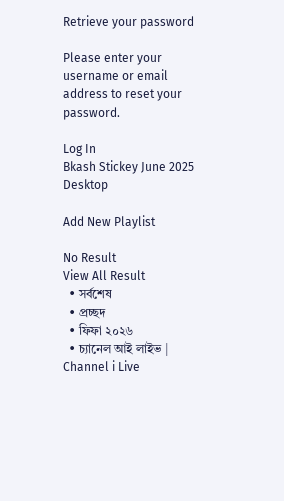Retrieve your password

Please enter your username or email address to reset your password.

Log In
Bkash Stickey June 2025 Desktop

Add New Playlist

No Result
View All Result
  • সর্বশেষ
  • প্রচ্ছদ
  • ফিফা ২০২৬
  • চ্যানেল আই লাইভ | Channel i Live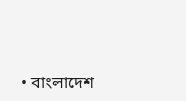• বাংলাদেশ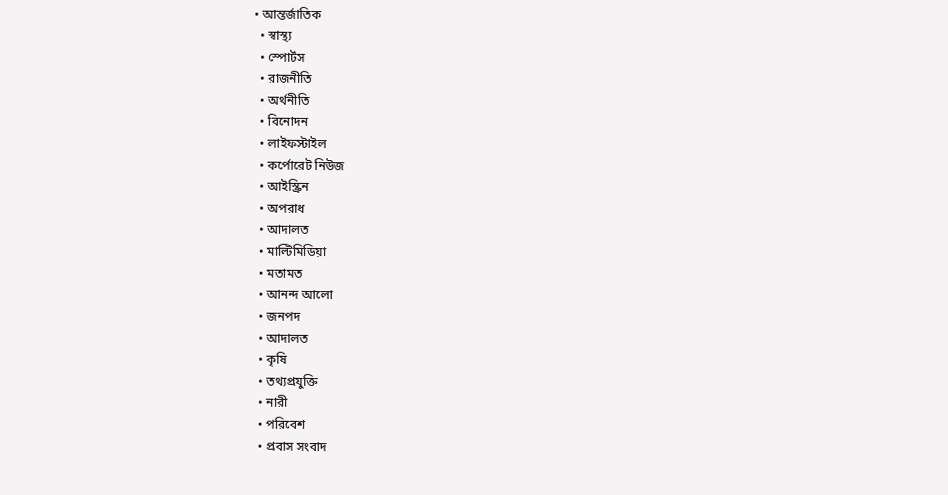• আন্তর্জাতিক
  • স্বাস্থ্য
  • স্পোর্টস
  • রাজনীতি
  • অর্থনীতি
  • বিনোদন
  • লাইফস্টাইল
  • কর্পোরেট নিউজ
  • আইস্ক্রিন
  • অপরাধ
  • আদালত
  • মাল্টিমিডিয়া
  • মতামত
  • আনন্দ আলো
  • জনপদ
  • আদালত
  • কৃষি
  • তথ্যপ্রযুক্তি
  • নারী
  • পরিবেশ
  • প্রবাস সংবাদ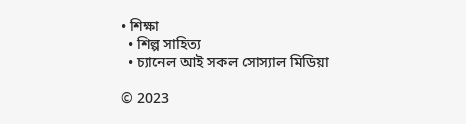• শিক্ষা
  • শিল্প সাহিত্য
  • চ্যানেল আই সকল সোস্যাল মিডিয়া

© 2023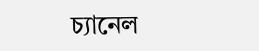চ্যানেল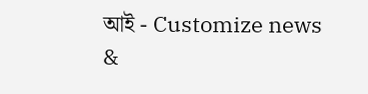আই - Customize news &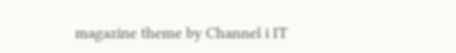magazine theme by Channel i IT